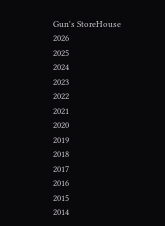Gun's StoreHouse
2026
2025
2024
2023
2022
2021
2020
2019
2018
2017
2016
2015
2014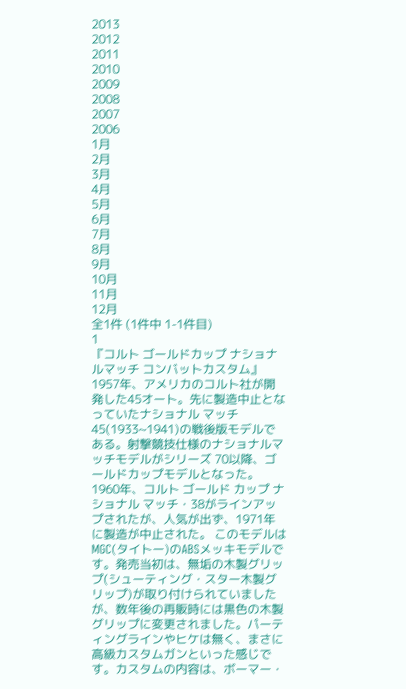2013
2012
2011
2010
2009
2008
2007
2006
1月
2月
3月
4月
5月
6月
7月
8月
9月
10月
11月
12月
全1件 (1件中 1-1件目)
1
『コルト ゴールドカップ ナショナルマッチ コンバットカスタム』1957年、アメリカのコルト社が開発した45オート。先に製造中止となっていたナショナル マッチ 45(1933~1941)の戦後版モデルである。射撃競技仕様のナショナルマッチモデルがシリーズ 70以降、ゴールドカップモデルとなった。1960年、コルト ゴールド カップ ナショナル マッチ・38がラインアップされたが、人気が出ず、1971年に製造が中止された。 このモデルはMGC(タイトー)のABSメッキモデルです。発売当初は、無垢の木製グリップ(シューティング・スター木製グリップ)が取り付けられていましたが、数年後の再販時には黒色の木製グリップに変更されました。パーティングラインやヒケは無く、まさに高級カスタムガンといった感じです。カスタムの内容は、ボーマー・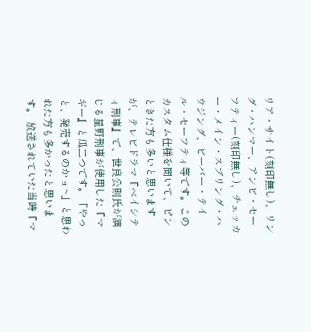リア・サイト(刻印無し)、リング・ハンマー、アンビ・セーフティー(刻印無し)、チェッカー・メイン・スプリング・ハウジング、ビーバー・テイル・セーフティ等です。このカスタム仕様を聞いて、ピンときた方も多いと思いますが、テレビドラマ『ベイシティ刑事』で、世良公則氏が演じる星野刑事が使用した『マギー』と瓜二つです。「やっと、発売するのかョ~」と思われた方も多かったと思います。 放送されていた当時『マ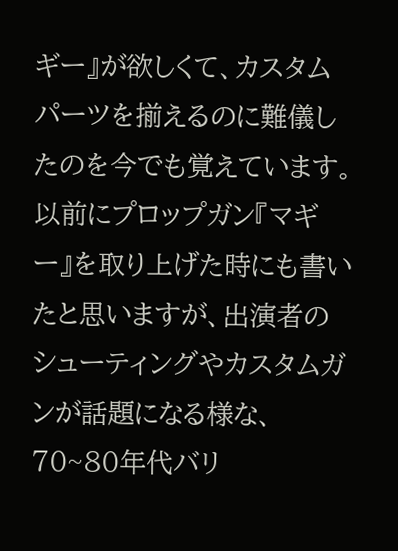ギー』が欲しくて、カスタムパーツを揃えるのに難儀したのを今でも覚えています。以前にプロップガン『マギー』を取り上げた時にも書いたと思いますが、出演者のシューティングやカスタムガンが話題になる様な、70~80年代バリ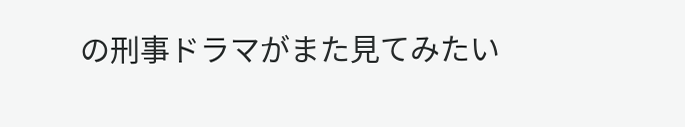の刑事ドラマがまた見てみたい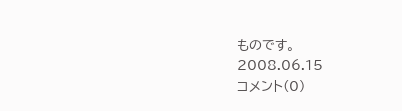ものです。
2008.06.15
コメント(0)